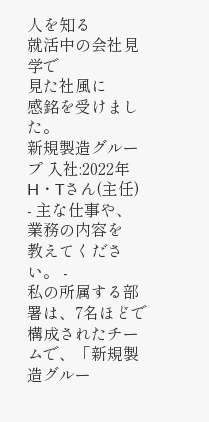人を知る
就活中の会社見学で
見た社風に
感銘を受けました。
新規製造グループ 入社:2022年 H・Tさん(主任)
- 主な仕事や、業務の内容を
教えてください。 -
私の所属する部署は、7名ほどで構成されたチームで、「新規製造グルー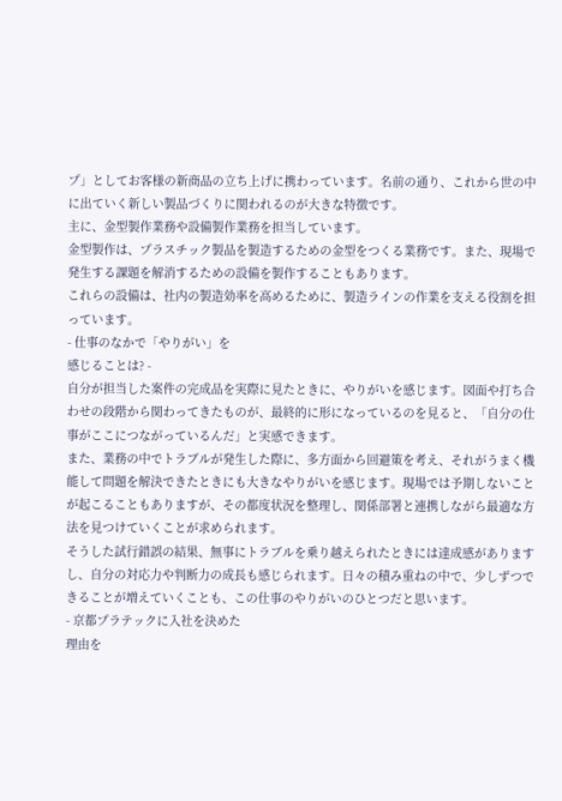プ」としてお客様の新商品の立ち上げに携わっています。名前の通り、これから世の中に出ていく新しい製品づくりに関われるのが大きな特徴です。
主に、金型製作業務や設備製作業務を担当しています。
金型製作は、プラスチック製品を製造するための金型をつくる業務です。また、現場で発生する課題を解消するための設備を製作することもあります。
これらの設備は、社内の製造効率を高めるために、製造ラインの作業を支える役割を担っています。
- 仕事のなかで「やりがい」を
感じることは? -
自分が担当した案件の完成品を実際に見たときに、やりがいを感じます。図面や打ち合わせの段階から関わってきたものが、最終的に形になっているのを見ると、「自分の仕事がここにつながっているんだ」と実感できます。
また、業務の中でトラブルが発生した際に、多方面から回避策を考え、それがうまく機能して問題を解決できたときにも大きなやりがいを感じます。現場では予期しないことが起こることもありますが、その都度状況を整理し、関係部署と連携しながら最適な方法を見つけていくことが求められます。
そうした試行錯誤の結果、無事にトラブルを乗り越えられたときには達成感がありますし、自分の対応力や判断力の成長も感じられます。日々の積み重ねの中で、少しずつできることが増えていくことも、この仕事のやりがいのひとつだと思います。
- 京都プラテックに入社を決めた
理由を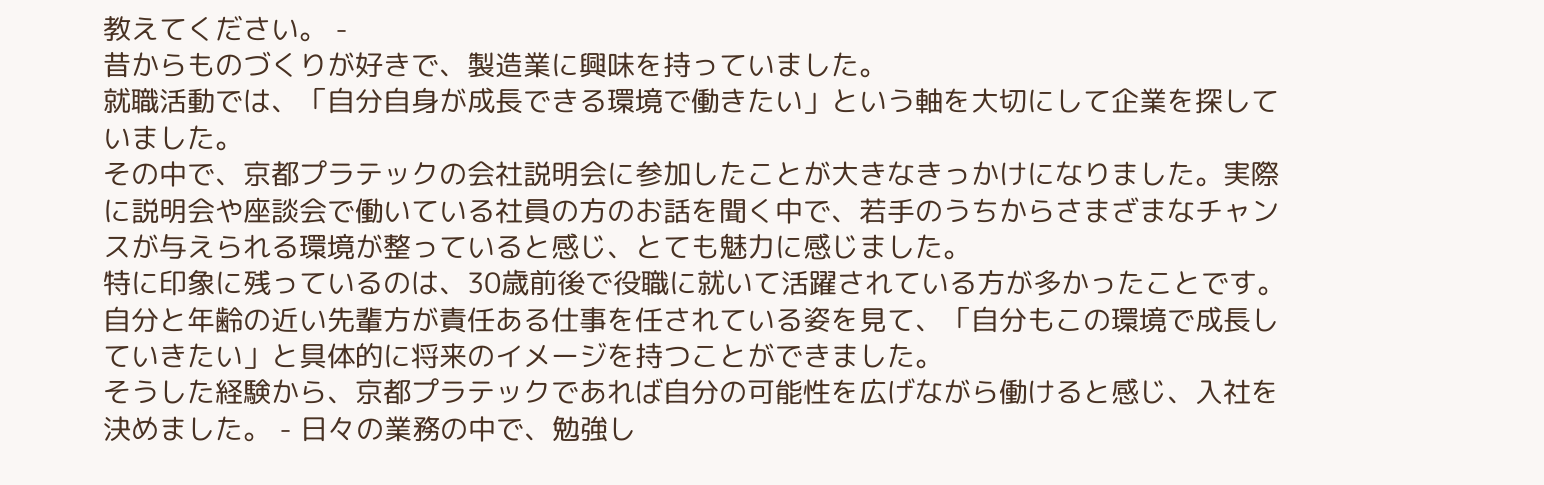教えてください。 -
昔からものづくりが好きで、製造業に興味を持っていました。
就職活動では、「自分自身が成長できる環境で働きたい」という軸を大切にして企業を探していました。
その中で、京都プラテックの会社説明会に参加したことが大きなきっかけになりました。実際に説明会や座談会で働いている社員の方のお話を聞く中で、若手のうちからさまざまなチャンスが与えられる環境が整っていると感じ、とても魅力に感じました。
特に印象に残っているのは、30歳前後で役職に就いて活躍されている方が多かったことです。自分と年齢の近い先輩方が責任ある仕事を任されている姿を見て、「自分もこの環境で成長していきたい」と具体的に将来のイメージを持つことができました。
そうした経験から、京都プラテックであれば自分の可能性を広げながら働けると感じ、入社を決めました。 - 日々の業務の中で、勉強し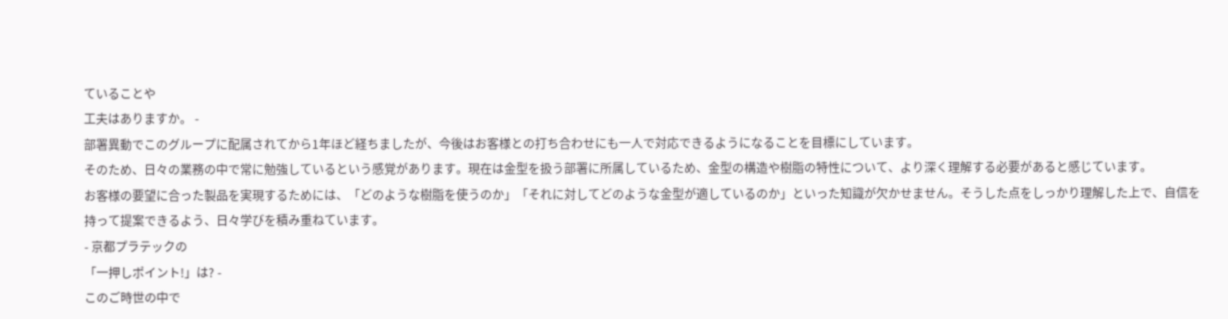ていることや
工夫はありますか。 -
部署異動でこのグループに配属されてから1年ほど経ちましたが、今後はお客様との打ち合わせにも一人で対応できるようになることを目標にしています。
そのため、日々の業務の中で常に勉強しているという感覚があります。現在は金型を扱う部署に所属しているため、金型の構造や樹脂の特性について、より深く理解する必要があると感じています。
お客様の要望に合った製品を実現するためには、「どのような樹脂を使うのか」「それに対してどのような金型が適しているのか」といった知識が欠かせません。そうした点をしっかり理解した上で、自信を持って提案できるよう、日々学びを積み重ねています。
- 京都プラテックの
「一押しポイント!」は? -
このご時世の中で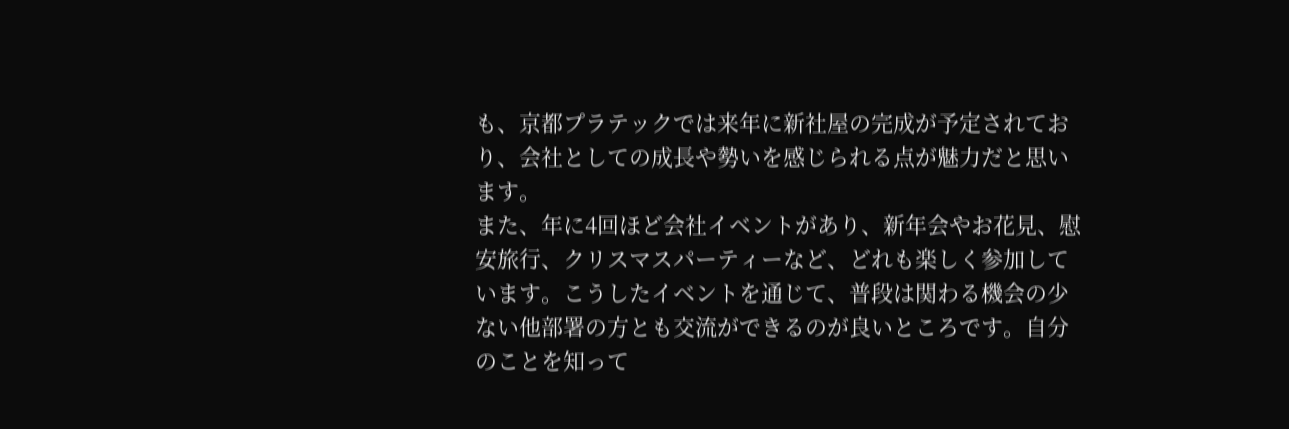も、京都プラテックでは来年に新社屋の完成が予定されており、会社としての成長や勢いを感じられる点が魅力だと思います。
また、年に4回ほど会社イベントがあり、新年会やお花見、慰安旅行、クリスマスパーティーなど、どれも楽しく参加しています。こうしたイベントを通じて、普段は関わる機会の少ない他部署の方とも交流ができるのが良いところです。自分のことを知って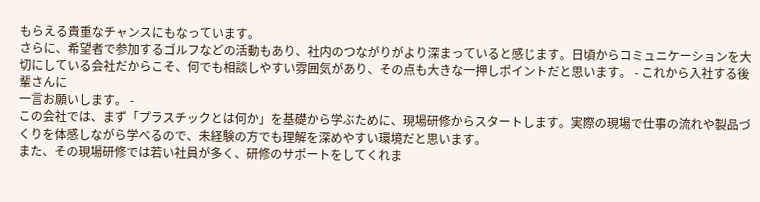もらえる貴重なチャンスにもなっています。
さらに、希望者で参加するゴルフなどの活動もあり、社内のつながりがより深まっていると感じます。日頃からコミュニケーションを大切にしている会社だからこそ、何でも相談しやすい雰囲気があり、その点も大きな一押しポイントだと思います。 - これから入社する後輩さんに
一言お願いします。 -
この会社では、まず「プラスチックとは何か」を基礎から学ぶために、現場研修からスタートします。実際の現場で仕事の流れや製品づくりを体感しながら学べるので、未経験の方でも理解を深めやすい環境だと思います。
また、その現場研修では若い社員が多く、研修のサポートをしてくれま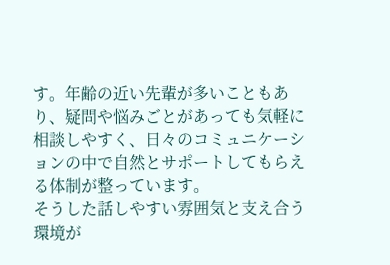す。年齢の近い先輩が多いこともあり、疑問や悩みごとがあっても気軽に相談しやすく、日々のコミュニケーションの中で自然とサポートしてもらえる体制が整っています。
そうした話しやすい雰囲気と支え合う環境が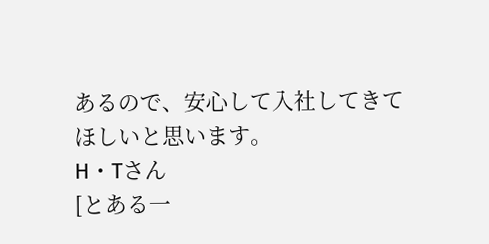あるので、安心して入社してきてほしいと思います。
H・Tさん
[とある一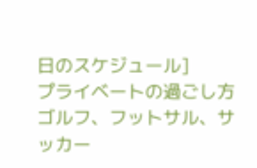日のスケジュール]
プライベートの過ごし方
ゴルフ、フットサル、サッカー